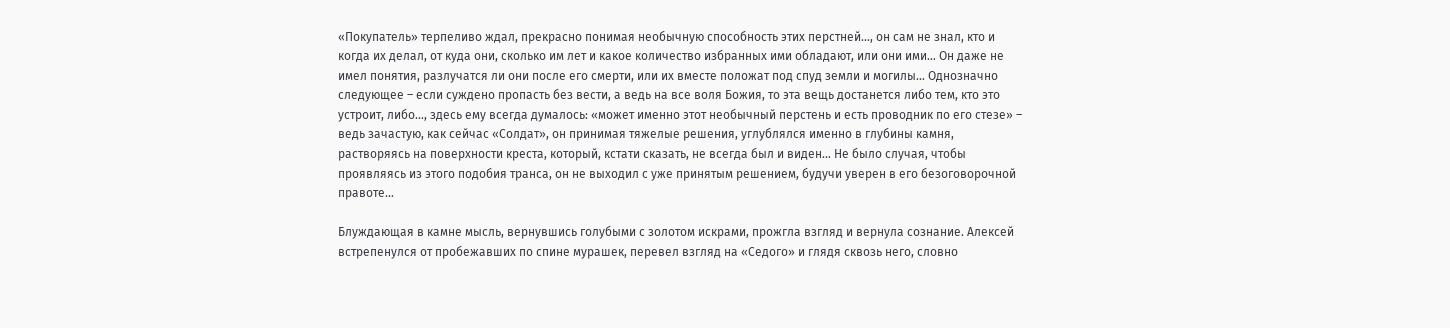«Покупатель» терпеливо ждал, прекрасно понимая необычную способность этих перстней…, он сам не знал, кто и когда их делал, от куда они, сколько им лет и какое количество избранных ими обладают, или они ими… Он даже не имел понятия, разлучатся ли они после его смерти, или их вместе положат под спуд земли и могилы… Однозначно следующее – если суждено пропасть без вести, а ведь на все воля Божия, то эта вещь достанется либо тем, кто это устроит, либо…, здесь ему всегда думалось: «может именно этот необычный перстень и есть проводник по его стезе» – ведь зачастую, как сейчас «Солдат», он принимая тяжелые решения, углублялся именно в глубины камня, растворяясь на поверхности креста, который, кстати сказать, не всегда был и виден… Не было случая, чтобы проявляясь из этого подобия транса, он не выходил с уже принятым решением, будучи уверен в его безоговорочной правоте…

Блуждающая в камне мысль, вернувшись голубыми с золотом искрами, прожгла взгляд и вернула сознание. Алексей встрепенулся от пробежавших по спине мурашек, перевел взгляд на «Седого» и глядя сквозь него, словно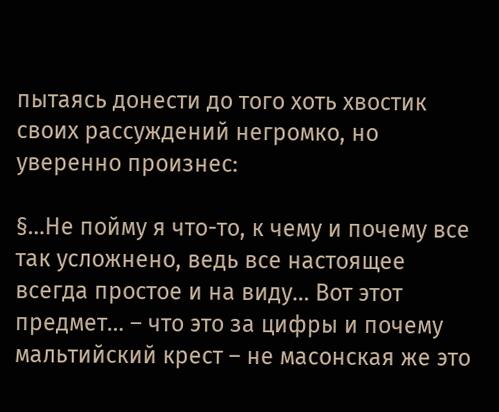пытаясь донести до того хоть хвостик своих рассуждений негромко, но уверенно произнес:

§…Не пойму я что-то, к чему и почему все так усложнено, ведь все настоящее всегда простое и на виду… Вот этот предмет… – что это за цифры и почему мальтийский крест – не масонская же это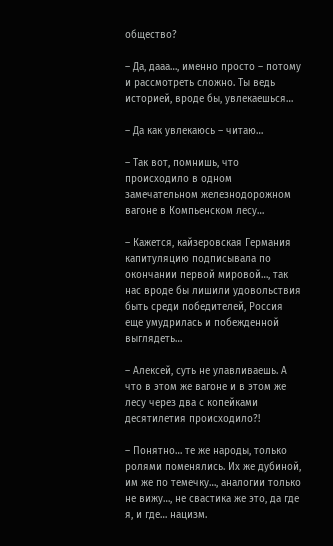общество?

– Да, дааа…, именно просто – потому и рассмотреть сложно. Ты ведь историей, вроде бы, увлекаешься…

– Да как увлекаюсь – читаю…

– Так вот, помнишь, что происходило в одном замечательном железнодорожном вагоне в Компьенском лесу…

– Кажется, кайзеровская Германия капитуляцию подписывала по окончании первой мировой…, так нас вроде бы лишили удовольствия быть среди победителей, Россия еще умудрилась и побежденной выглядеть…

– Алексей, суть не улавливаешь. А что в этом же вагоне и в этом же лесу через два с копейками десятилетия происходило?!

– Понятно… те же народы, только ролями поменялись. Их же дубиной, им же по темечку…, аналогии только не вижу…, не свастика же это, да где я, и где… нацизм.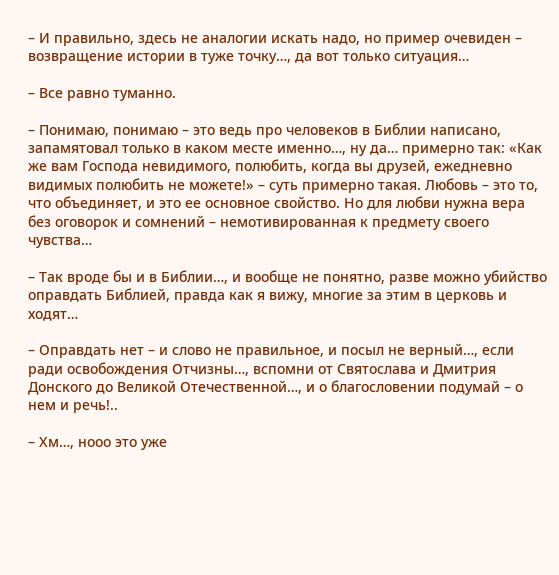– И правильно, здесь не аналогии искать надо, но пример очевиден – возвращение истории в туже точку…, да вот только ситуация…

– Все равно туманно.

– Понимаю, понимаю – это ведь про человеков в Библии написано, запамятовал только в каком месте именно…, ну да… примерно так: «Как же вам Господа невидимого, полюбить, когда вы друзей, ежедневно видимых полюбить не можете!» – суть примерно такая. Любовь – это то, что объединяет, и это ее основное свойство. Но для любви нужна вера без оговорок и сомнений – немотивированная к предмету своего чувства…

– Так вроде бы и в Библии…, и вообще не понятно, разве можно убийство оправдать Библией, правда как я вижу, многие за этим в церковь и ходят…

– Оправдать нет – и слово не правильное, и посыл не верный…, если ради освобождения Отчизны…, вспомни от Святослава и Дмитрия Донского до Великой Отечественной…, и о благословении подумай – о нем и речь!..

– Хм…, нооо это уже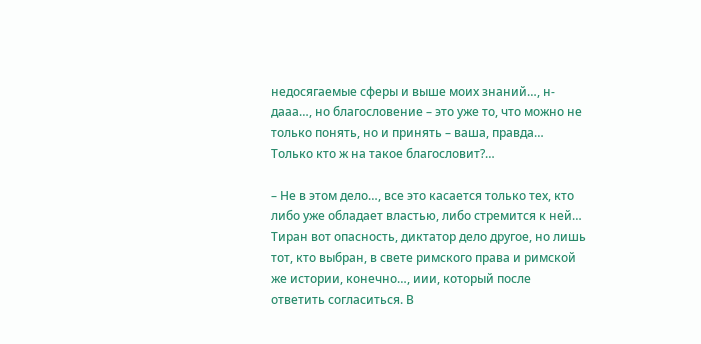недосягаемые сферы и выше моих знаний…, н-дааа…, но благословение – это уже то, что можно не только понять, но и принять – ваша, правда… Только кто ж на такое благословит?…

– Не в этом дело…, все это касается только тех, кто либо уже обладает властью, либо стремится к ней… Тиран вот опасность, диктатор дело другое, но лишь тот, кто выбран, в свете римского права и римской же истории, конечно…, иии, который после ответить согласиться. В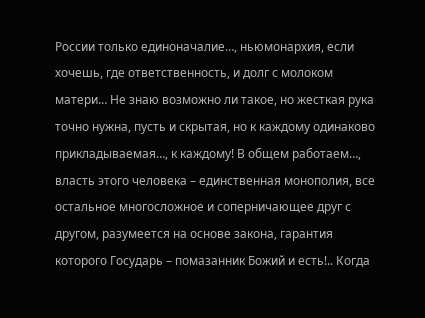России только единоначалие…, ньюмонархия, если хочешь, где ответственность, и долг с молоком матери… Не знаю возможно ли такое, но жесткая рука точно нужна, пусть и скрытая, но к каждому одинаково прикладываемая…, к каждому! В общем работаем…, власть этого человека – единственная монополия, все остальное многосложное и соперничающее друг с другом, разумеется на основе закона, гарантия которого Государь – помазанник Божий и есть!.. Когда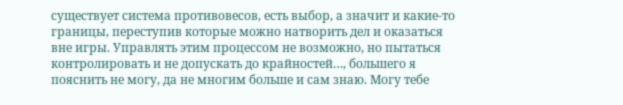существует система противовесов, есть выбор, а значит и какие-то границы, переступив которые можно натворить дел и оказаться вне игры. Управлять этим процессом не возможно, но пытаться контролировать и не допускать до крайностей…, большего я пояснить не могу, да не многим больше и сам знаю. Могу тебе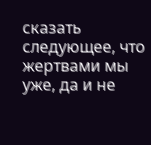сказать следующее, что жертвами мы уже, да и не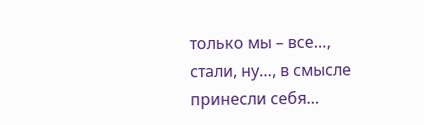только мы – все…, стали, ну…, в смысле принесли себя…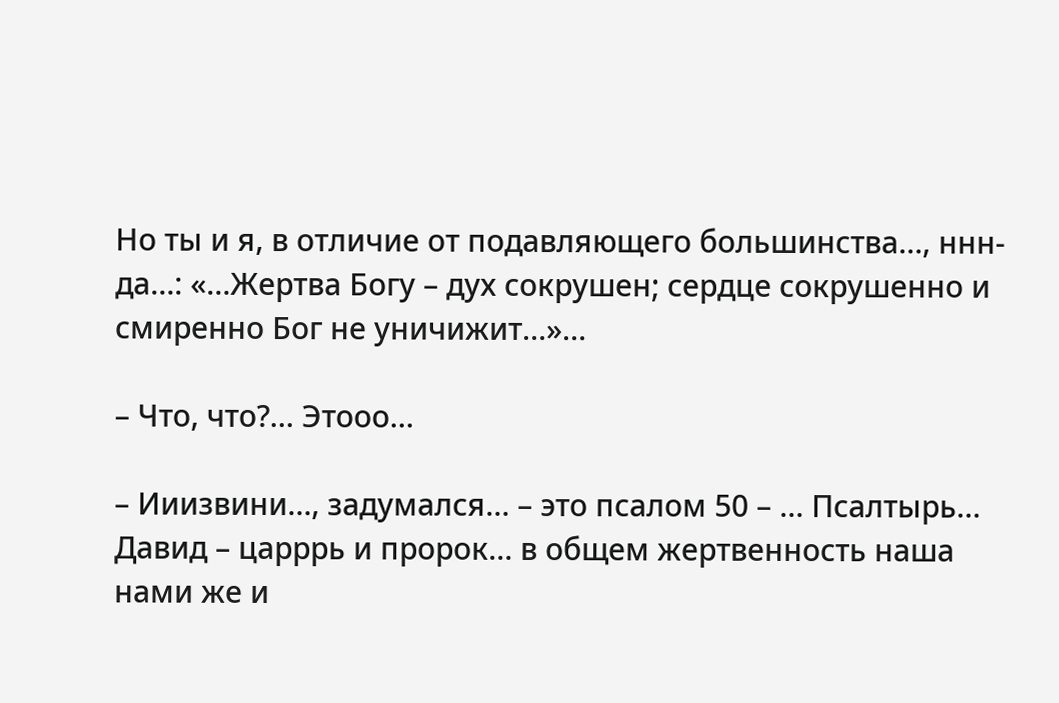Но ты и я, в отличие от подавляющего большинства…, ннн-да…: «…Жертва Богу – дух сокрушен; сердце сокрушенно и смиренно Бог не уничижит…»…

– Что, что?… Этооо…

– Ииизвини…, задумался… – это псалом 50 – … Псалтырь… Давид – царррь и пророк… в общем жертвенность наша нами же и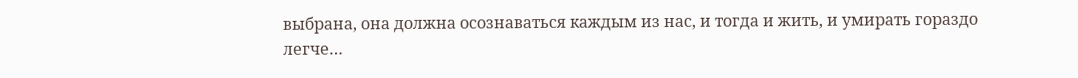выбрана, она должна осознаваться каждым из нас, и тогда и жить, и умирать гораздо легче…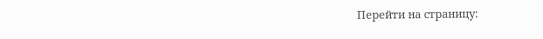Перейти на страницу: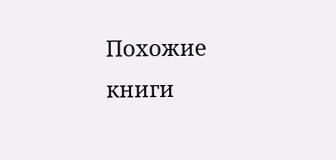Похожие книги